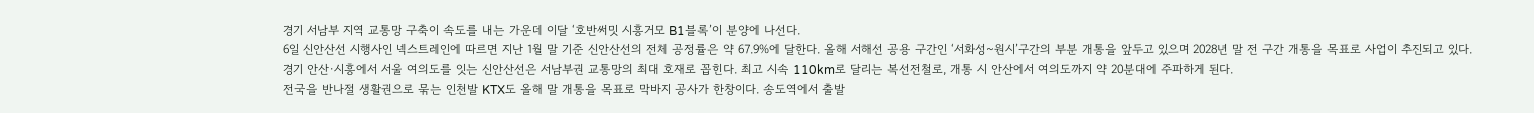경기 서남부 지역 교통망 구축이 속도를 내는 가운데 이달 ‘호반써밋 시흥거모 B1블록’이 분양에 나선다.
6일 신안산선 시행사인 넥스트레인에 따르면 지난 1월 말 기준 신안산선의 전체 공정률은 약 67.9%에 달한다. 올해 서해선 공용 구간인 ‘서화성~원시’구간의 부분 개통을 앞두고 있으며 2028년 말 전 구간 개통을 목표로 사업이 추진되고 있다.
경기 안산·시흥에서 서울 여의도를 잇는 신안산선은 서남부권 교통망의 최대 호재로 꼽힌다. 최고 시속 110km로 달리는 복선전철로, 개통 시 안산에서 여의도까지 약 20분대에 주파하게 된다.
전국을 반나절 생활권으로 묶는 인천발 KTX도 올해 말 개통을 목표로 막바지 공사가 한창이다. 송도역에서 출발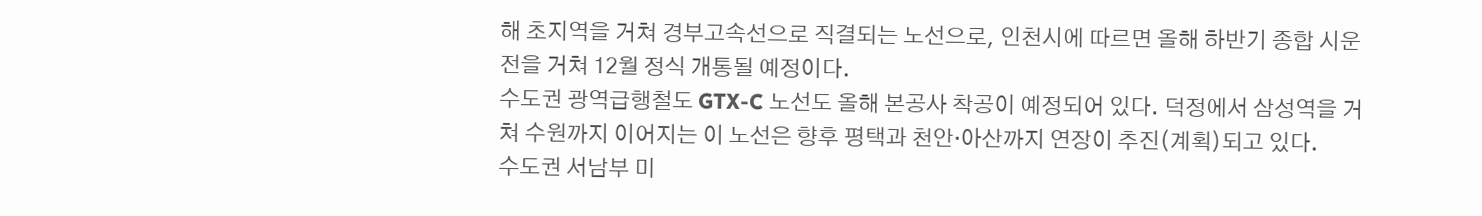해 초지역을 거쳐 경부고속선으로 직결되는 노선으로, 인천시에 따르면 올해 하반기 종합 시운전을 거쳐 12월 정식 개통될 예정이다.
수도권 광역급행철도 GTX-C 노선도 올해 본공사 착공이 예정되어 있다. 덕정에서 삼성역을 거쳐 수원까지 이어지는 이 노선은 향후 평택과 천안·아산까지 연장이 추진(계획)되고 있다.
수도권 서남부 미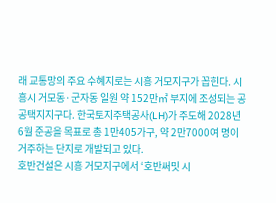래 교통망의 주요 수혜지로는 시흥 거모지구가 꼽힌다. 시흥시 거모동·군자동 일원 약 152만㎡ 부지에 조성되는 공공택지지구다. 한국토지주택공사(LH)가 주도해 2028년 6월 준공을 목표로 총 1만405가구, 약 2만7000여 명이 거주하는 단지로 개발되고 있다.
호반건설은 시흥 거모지구에서 ‘호반써밋 시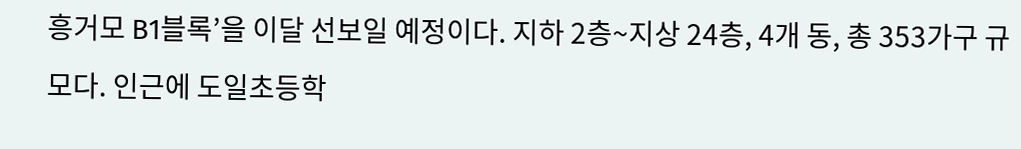흥거모 B1블록’을 이달 선보일 예정이다. 지하 2층~지상 24층, 4개 동, 총 353가구 규모다. 인근에 도일초등학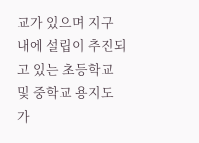교가 있으며 지구 내에 설립이 추진되고 있는 초등학교 및 중학교 용지도 가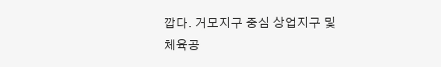깝다. 거모지구 중심 상업지구 및 체육공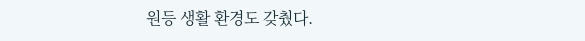원등 생활 환경도 갖췄다.